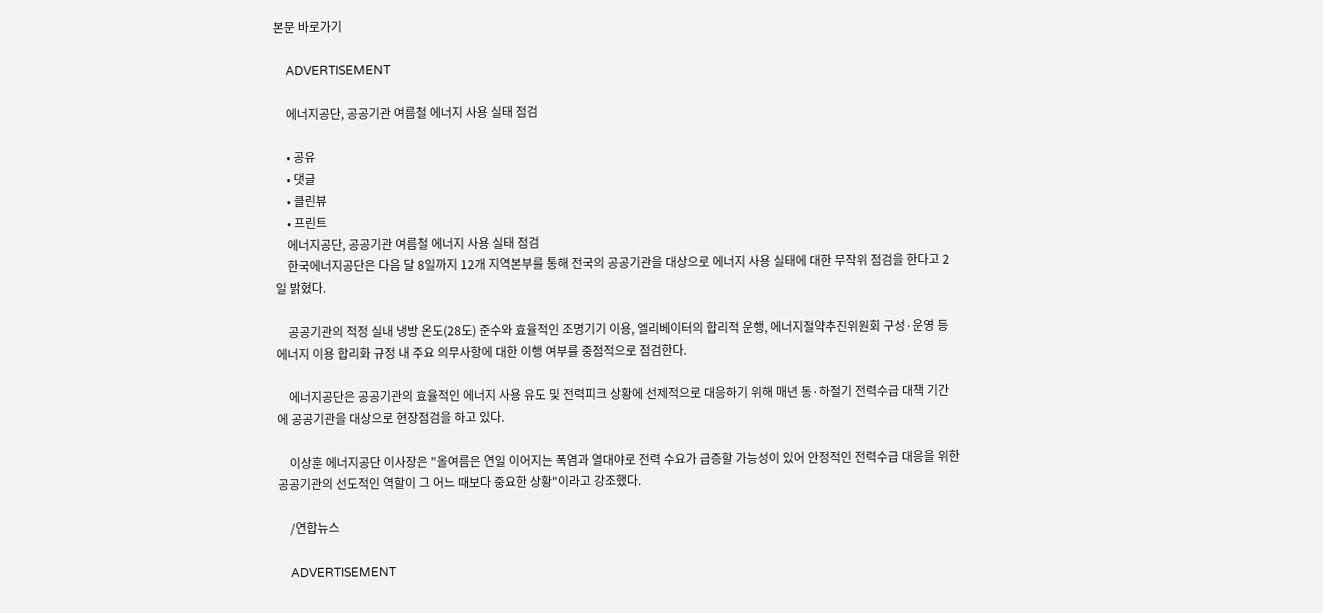본문 바로가기

    ADVERTISEMENT

    에너지공단, 공공기관 여름철 에너지 사용 실태 점검

    • 공유
    • 댓글
    • 클린뷰
    • 프린트
    에너지공단, 공공기관 여름철 에너지 사용 실태 점검
    한국에너지공단은 다음 달 8일까지 12개 지역본부를 통해 전국의 공공기관을 대상으로 에너지 사용 실태에 대한 무작위 점검을 한다고 2일 밝혔다.

    공공기관의 적정 실내 냉방 온도(28도) 준수와 효율적인 조명기기 이용, 엘리베이터의 합리적 운행, 에너지절약추진위원회 구성·운영 등 에너지 이용 합리화 규정 내 주요 의무사항에 대한 이행 여부를 중점적으로 점검한다.

    에너지공단은 공공기관의 효율적인 에너지 사용 유도 및 전력피크 상황에 선제적으로 대응하기 위해 매년 동·하절기 전력수급 대책 기간에 공공기관을 대상으로 현장점검을 하고 있다.

    이상훈 에너지공단 이사장은 "올여름은 연일 이어지는 폭염과 열대야로 전력 수요가 급증할 가능성이 있어 안정적인 전력수급 대응을 위한 공공기관의 선도적인 역할이 그 어느 때보다 중요한 상황"이라고 강조했다.

    /연합뉴스

    ADVERTISEMENT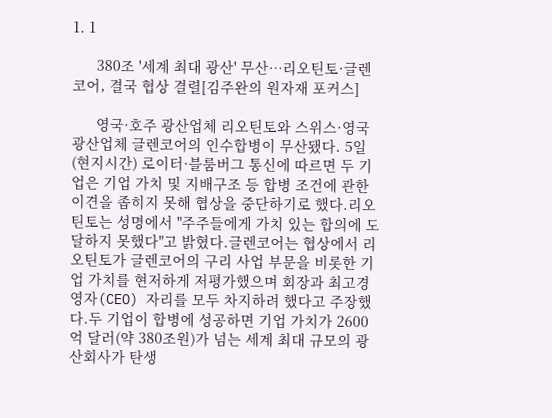1. 1

      380조 '세계 최대 광산' 무산…리오틴토·글렌코어, 결국 협상 결렬[김주완의 원자재 포커스]

      영국·호주 광산업체 리오틴토와 스위스·영국 광산업체 글렌코어의 인수합병이 무산됐다. 5일(현지시간) 로이터·블룸버그 통신에 따르면 두 기업은 기업 가치 및 지배구조 등 합병 조건에 관한 이견을 좁히지 못해 협상을 중단하기로 했다.리오틴토는 성명에서 "주주들에게 가치 있는 합의에 도달하지 못했다"고 밝혔다.글렌코어는 협상에서 리오틴토가 글렌코어의 구리 사업 부문을 비롯한 기업 가치를 현저하게 저평가했으며 회장과 최고경영자(CEO) 자리를 모두 차지하려 했다고 주장했다.두 기업이 합병에 성공하면 기업 가치가 2600억 달러(약 380조원)가 넘는 세계 최대 규모의 광산회사가 탄생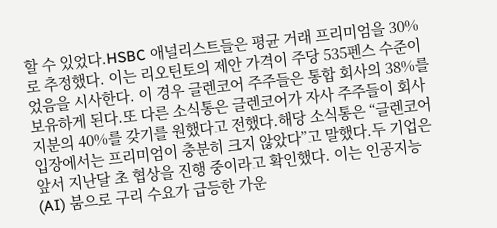할 수 있었다.HSBC 애널리스트들은 평균 거래 프리미엄을 30%로 추정했다. 이는 리오틴토의 제안 가격이 주당 535펜스 수준이었음을 시사한다. 이 경우 글렌코어 주주들은 통합 회사의 38%를 보유하게 된다.또 다른 소식통은 글렌코어가 자사 주주들이 회사 지분의 40%를 갖기를 원했다고 전했다.해당 소식통은 “글렌코어 입장에서는 프리미엄이 충분히 크지 않았다”고 말했다.두 기업은 앞서 지난달 초 협상을 진행 중이라고 확인했다. 이는 인공지능(AI) 붐으로 구리 수요가 급등한 가운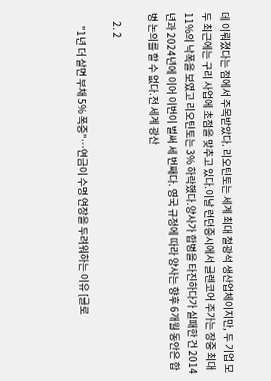데 이뤄졌다는 점에서 주목받았다. 리오틴토는 세계 최대 철광석 생산업체이지만, 두 기업 모두 최근에는 구리 사업에 초점을 맞추고 있다.이날 런던증시에서 글렌코어 주가는 장중 최대 11%의 낙폭을 보였고 리오틴토는 3% 하락했다.양사가 합병을 타진하다가 실패한 건 2014년과 2024년에 이어 이번이 벌써 세 번째다. 영국 규정에 따라 양사는 향후 6개월 동안은 합병 논의를 할 수 없다.전 세계 광산

    2. 2

      "1년 더 살면 부채 5% 폭증"…연금이 수명 연장을 두려워하는 이유 [글로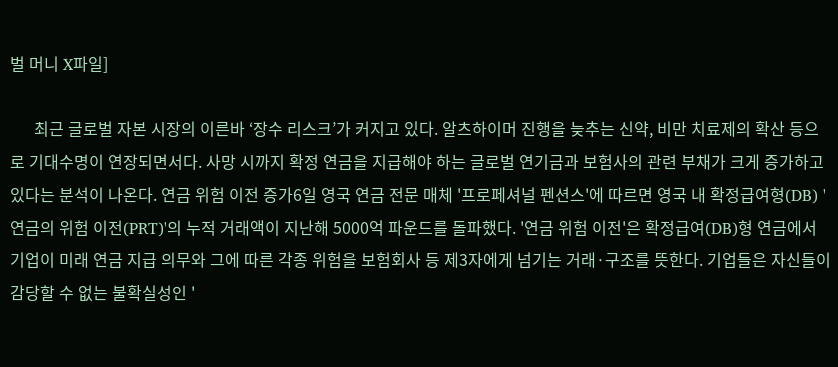벌 머니 X파일]

      최근 글로벌 자본 시장의 이른바 ‘장수 리스크’가 커지고 있다. 알츠하이머 진행을 늦추는 신약, 비만 치료제의 확산 등으로 기대수명이 연장되면서다. 사망 시까지 확정 연금을 지급해야 하는 글로벌 연기금과 보험사의 관련 부채가 크게 증가하고 있다는 분석이 나온다. 연금 위험 이전 증가6일 영국 연금 전문 매체 '프로페셔널 펜션스'에 따르면 영국 내 확정급여형(DB) '연금의 위험 이전(PRT)'의 누적 거래액이 지난해 5000억 파운드를 돌파했다. '연금 위험 이전'은 확정급여(DB)형 연금에서 기업이 미래 연금 지급 의무와 그에 따른 각종 위험을 보험회사 등 제3자에게 넘기는 거래·구조를 뜻한다. 기업들은 자신들이 감당할 수 없는 불확실성인 '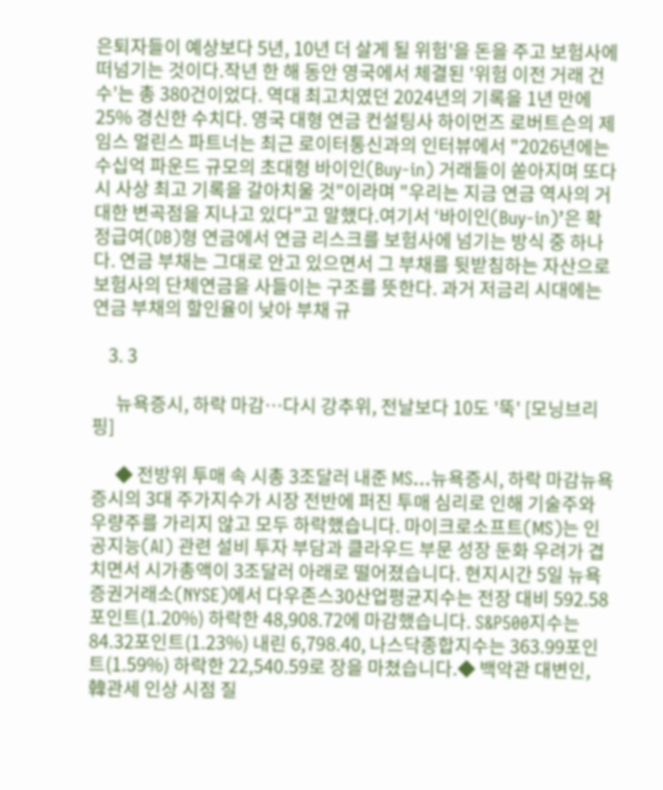은퇴자들이 예상보다 5년, 10년 더 살게 될 위험'을 돈을 주고 보험사에 떠넘기는 것이다.작년 한 해 동안 영국에서 체결된 '위험 이전 거래 건수'는 총 380건이었다. 역대 최고치였던 2024년의 기록을 1년 만에 25% 경신한 수치다. 영국 대형 연금 컨설팅사 하이먼즈 로버트슨의 제임스 멀린스 파트너는 최근 로이터통신과의 인터뷰에서 "2026년에는 수십억 파운드 규모의 초대형 바이인(Buy-in) 거래들이 쏟아지며 또다시 사상 최고 기록을 갈아치울 것"이라며 "우리는 지금 연금 역사의 거대한 변곡점을 지나고 있다"고 말했다.여기서 ‘바이인(Buy‑in)’은 확정급여(DB)형 연금에서 연금 리스크를 보험사에 넘기는 방식 중 하나다. 연금 부채는 그대로 안고 있으면서 그 부채를 뒷받침하는 자산으로 보험사의 단체연금을 사들이는 구조를 뜻한다. 과거 저금리 시대에는 연금 부채의 할인율이 낮아 부채 규

    3. 3

      뉴욕증시, 하락 마감…다시 강추위, 전날보다 10도 '뚝' [모닝브리핑]

      ◆ 전방위 투매 속 시총 3조달러 내준 MS…뉴욕증시, 하락 마감뉴욕증시의 3대 주가지수가 시장 전반에 퍼진 투매 심리로 인해 기술주와 우량주를 가리지 않고 모두 하락했습니다. 마이크로소프트(MS)는 인공지능(AI) 관련 설비 투자 부담과 클라우드 부문 성장 둔화 우려가 겹치면서 시가총액이 3조달러 아래로 떨어졌습니다. 현지시간 5일 뉴욕증권거래소(NYSE)에서 다우존스30산업평균지수는 전장 대비 592.58포인트(1.20%) 하락한 48,908.72에 마감했습니다. S&P500지수는 84.32포인트(1.23%) 내린 6,798.40, 나스닥종합지수는 363.99포인트(1.59%) 하락한 22,540.59로 장을 마쳤습니다.◆ 백악관 대변인, 韓관세 인상 시점 질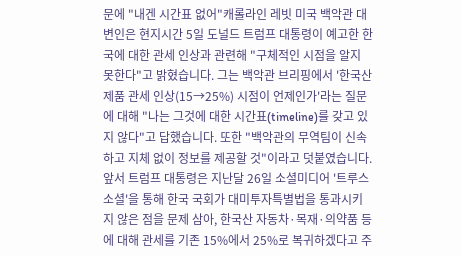문에 "내겐 시간표 없어"캐롤라인 레빗 미국 백악관 대변인은 현지시간 5일 도널드 트럼프 대통령이 예고한 한국에 대한 관세 인상과 관련해 "구체적인 시점을 알지 못한다"고 밝혔습니다. 그는 백악관 브리핑에서 '한국산 제품 관세 인상(15→25%) 시점이 언제인가'라는 질문에 대해 "나는 그것에 대한 시간표(timeline)를 갖고 있지 않다"고 답했습니다. 또한 "백악관의 무역팀이 신속하고 지체 없이 정보를 제공할 것"이라고 덧붙였습니다.앞서 트럼프 대통령은 지난달 26일 소셜미디어 '트루스소셜'을 통해 한국 국회가 대미투자특별법을 통과시키지 않은 점을 문제 삼아, 한국산 자동차·목재·의약품 등에 대해 관세를 기존 15%에서 25%로 복귀하겠다고 주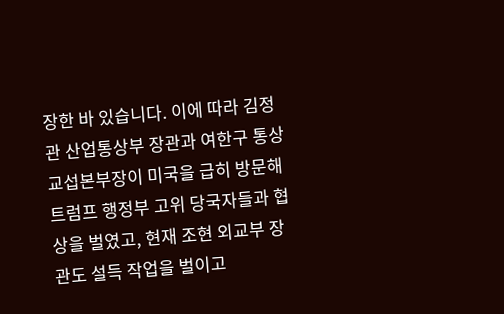장한 바 있습니다. 이에 따라 김정관 산업통상부 장관과 여한구 통상교섭본부장이 미국을 급히 방문해 트럼프 행정부 고위 당국자들과 협상을 벌였고, 현재 조현 외교부 장관도 설득 작업을 벌이고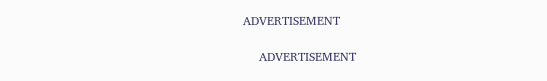ADVERTISEMENT

    ADVERTISEMENT